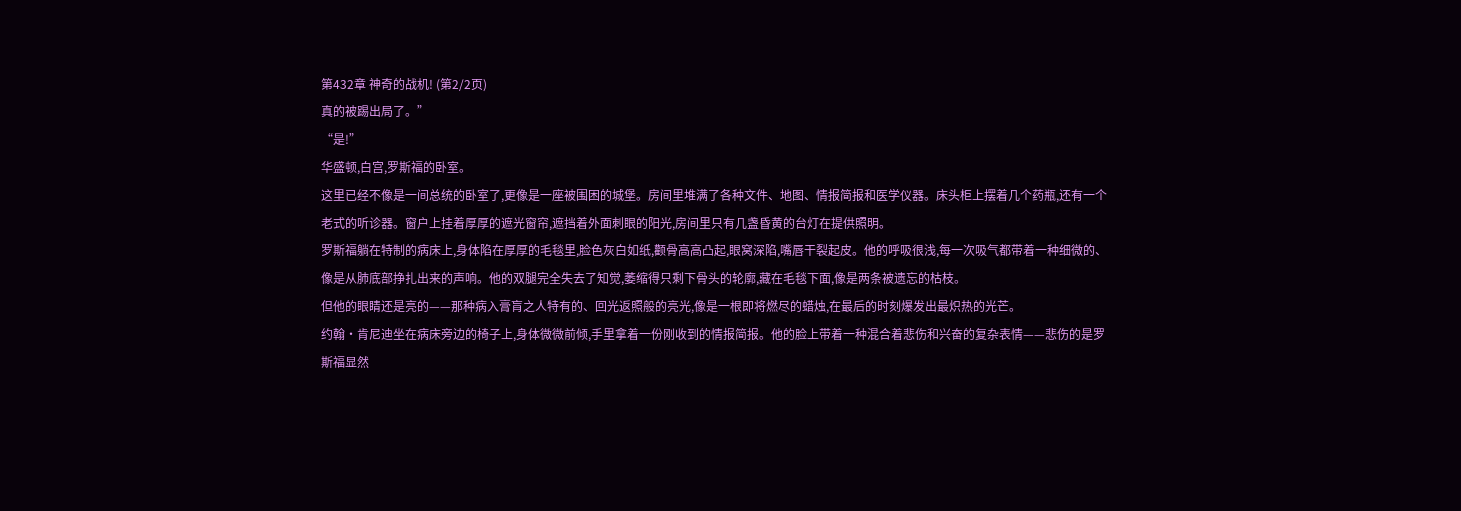第432章 神奇的战机! (第2/2页)
真的被踢出局了。”
“是!”
华盛顿,白宫,罗斯福的卧室。
这里已经不像是一间总统的卧室了,更像是一座被围困的城堡。房间里堆满了各种文件、地图、情报简报和医学仪器。床头柜上摆着几个药瓶,还有一个老式的听诊器。窗户上挂着厚厚的遮光窗帘,遮挡着外面刺眼的阳光,房间里只有几盏昏黄的台灯在提供照明。
罗斯福躺在特制的病床上,身体陷在厚厚的毛毯里,脸色灰白如纸,颧骨高高凸起,眼窝深陷,嘴唇干裂起皮。他的呼吸很浅,每一次吸气都带着一种细微的、像是从肺底部挣扎出来的声响。他的双腿完全失去了知觉,萎缩得只剩下骨头的轮廓,藏在毛毯下面,像是两条被遗忘的枯枝。
但他的眼睛还是亮的——那种病入膏肓之人特有的、回光返照般的亮光,像是一根即将燃尽的蜡烛,在最后的时刻爆发出最炽热的光芒。
约翰·肯尼迪坐在病床旁边的椅子上,身体微微前倾,手里拿着一份刚收到的情报简报。他的脸上带着一种混合着悲伤和兴奋的复杂表情——悲伤的是罗斯福显然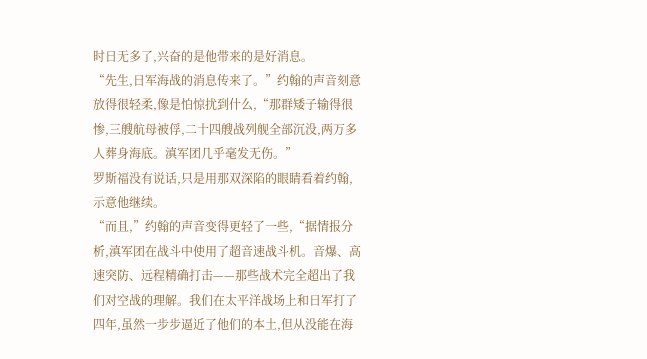时日无多了,兴奋的是他带来的是好消息。
“先生,日军海战的消息传来了。”约翰的声音刻意放得很轻柔,像是怕惊扰到什么,“那群矮子输得很惨,三艘航母被俘,二十四艘战列舰全部沉没,两万多人葬身海底。滇军团几乎毫发无伤。”
罗斯福没有说话,只是用那双深陷的眼睛看着约翰,示意他继续。
“而且,”约翰的声音变得更轻了一些,“据情报分析,滇军团在战斗中使用了超音速战斗机。音爆、高速突防、远程精确打击——那些战术完全超出了我们对空战的理解。我们在太平洋战场上和日军打了四年,虽然一步步逼近了他们的本土,但从没能在海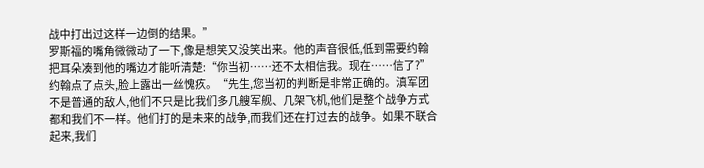战中打出过这样一边倒的结果。”
罗斯福的嘴角微微动了一下,像是想笑又没笑出来。他的声音很低,低到需要约翰把耳朵凑到他的嘴边才能听清楚:“你当初……还不太相信我。现在……信了?”
约翰点了点头,脸上露出一丝愧疚。“先生,您当初的判断是非常正确的。滇军团不是普通的敌人,他们不只是比我们多几艘军舰、几架飞机,他们是整个战争方式都和我们不一样。他们打的是未来的战争,而我们还在打过去的战争。如果不联合起来,我们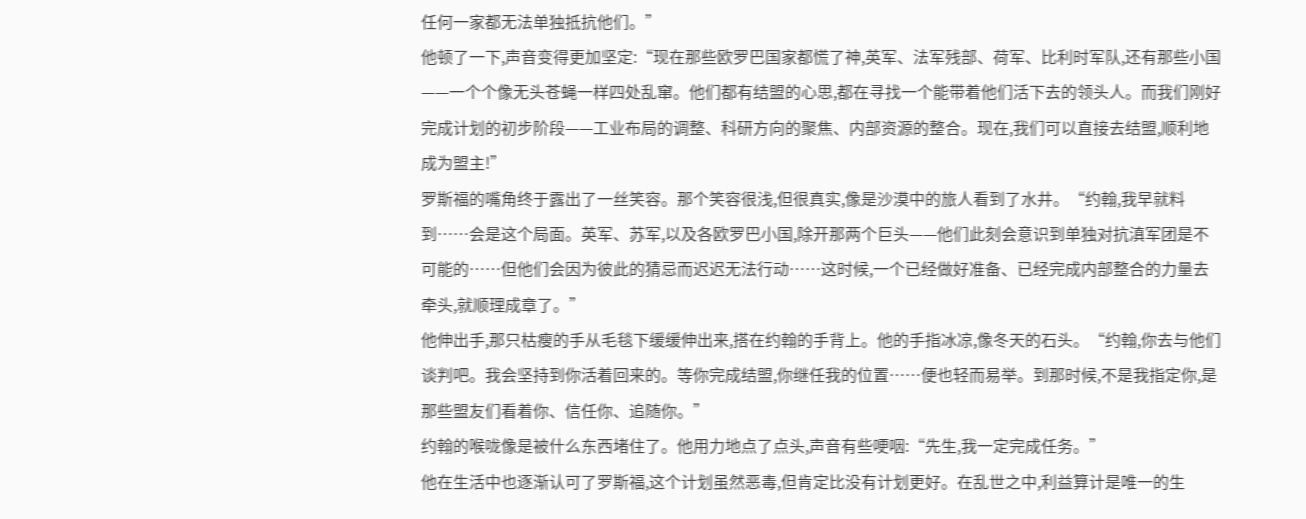任何一家都无法单独抵抗他们。”
他顿了一下,声音变得更加坚定:“现在那些欧罗巴国家都慌了神,英军、法军残部、荷军、比利时军队,还有那些小国——一个个像无头苍蝇一样四处乱窜。他们都有结盟的心思,都在寻找一个能带着他们活下去的领头人。而我们刚好完成计划的初步阶段——工业布局的调整、科研方向的聚焦、内部资源的整合。现在,我们可以直接去结盟,顺利地成为盟主!”
罗斯福的嘴角终于露出了一丝笑容。那个笑容很浅,但很真实,像是沙漠中的旅人看到了水井。“约翰,我早就料到……会是这个局面。英军、苏军,以及各欧罗巴小国,除开那两个巨头——他们此刻会意识到单独对抗滇军团是不可能的……但他们会因为彼此的猜忌而迟迟无法行动……这时候,一个已经做好准备、已经完成内部整合的力量去牵头,就顺理成章了。”
他伸出手,那只枯瘦的手从毛毯下缓缓伸出来,搭在约翰的手背上。他的手指冰凉,像冬天的石头。“约翰,你去与他们谈判吧。我会坚持到你活着回来的。等你完成结盟,你继任我的位置……便也轻而易举。到那时候,不是我指定你,是那些盟友们看着你、信任你、追随你。”
约翰的喉咙像是被什么东西堵住了。他用力地点了点头,声音有些哽咽:“先生,我一定完成任务。”
他在生活中也逐渐认可了罗斯福,这个计划虽然恶毒,但肯定比没有计划更好。在乱世之中,利益算计是唯一的生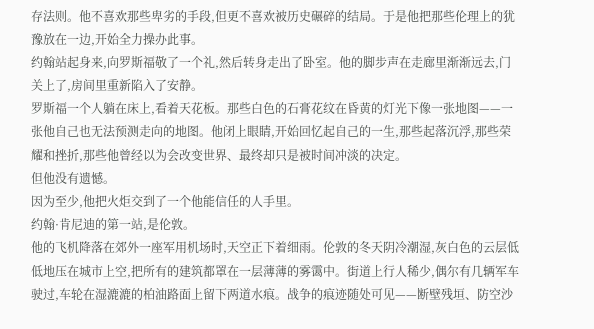存法则。他不喜欢那些卑劣的手段,但更不喜欢被历史碾碎的结局。于是他把那些伦理上的犹豫放在一边,开始全力操办此事。
约翰站起身来,向罗斯福敬了一个礼,然后转身走出了卧室。他的脚步声在走廊里渐渐远去,门关上了,房间里重新陷入了安静。
罗斯福一个人躺在床上,看着天花板。那些白色的石膏花纹在昏黄的灯光下像一张地图——一张他自己也无法预测走向的地图。他闭上眼睛,开始回忆起自己的一生,那些起落沉浮,那些荣耀和挫折,那些他曾经以为会改变世界、最终却只是被时间冲淡的决定。
但他没有遗憾。
因为至少,他把火炬交到了一个他能信任的人手里。
约翰·肯尼迪的第一站,是伦敦。
他的飞机降落在郊外一座军用机场时,天空正下着细雨。伦敦的冬天阴冷潮湿,灰白色的云层低低地压在城市上空,把所有的建筑都罩在一层薄薄的雾霭中。街道上行人稀少,偶尔有几辆军车驶过,车轮在湿漉漉的柏油路面上留下两道水痕。战争的痕迹随处可见——断壁残垣、防空沙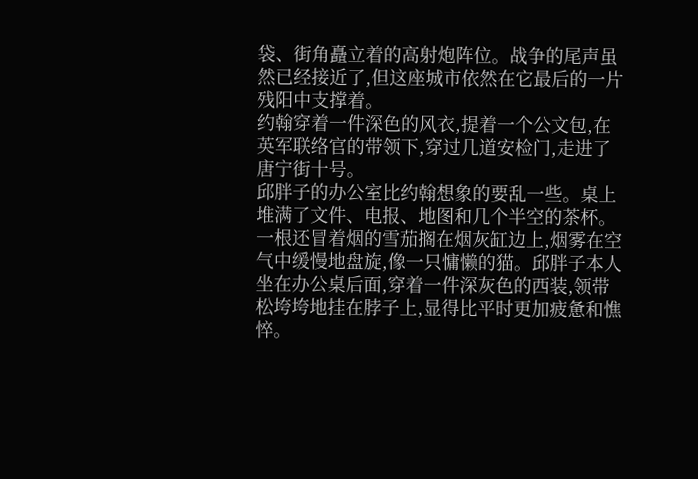袋、街角矗立着的高射炮阵位。战争的尾声虽然已经接近了,但这座城市依然在它最后的一片残阳中支撑着。
约翰穿着一件深色的风衣,提着一个公文包,在英军联络官的带领下,穿过几道安检门,走进了唐宁街十号。
邱胖子的办公室比约翰想象的要乱一些。桌上堆满了文件、电报、地图和几个半空的茶杯。一根还冒着烟的雪茄搁在烟灰缸边上,烟雾在空气中缓慢地盘旋,像一只慵懒的猫。邱胖子本人坐在办公桌后面,穿着一件深灰色的西装,领带松垮垮地挂在脖子上,显得比平时更加疲惫和憔悴。